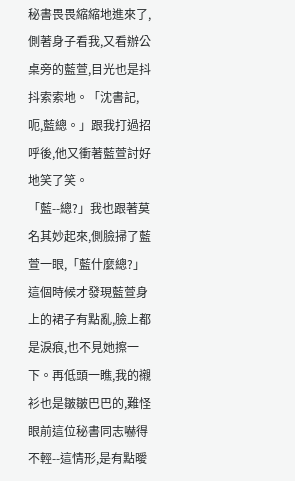秘書畏畏縮縮地進來了,側著身子看我,又看辦公桌旁的藍萱,目光也是抖抖索索地。「沈書記,呃,藍總。」跟我打過招呼後,他又衝著藍萱討好地笑了笑。
「藍--總?」我也跟著莫名其妙起來,側臉掃了藍萱一眼,「藍什麼總?」這個時候才發現藍萱身上的裙子有點亂,臉上都是淚痕,也不見她擦一下。再低頭一瞧,我的襯衫也是皺皺巴巴的,難怪眼前這位秘書同志嚇得不輕--這情形,是有點曖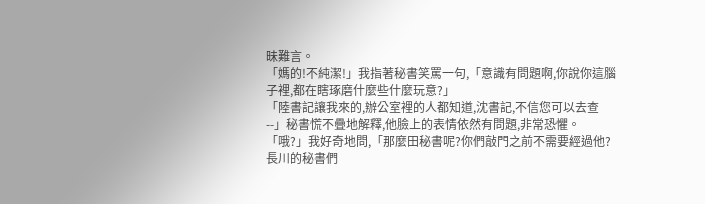昧難言。
「媽的!不純潔!」我指著秘書笑罵一句,「意識有問題啊,你說你這腦子裡,都在瞎琢磨什麼些什麼玩意?」
「陸書記讓我來的,辦公室裡的人都知道,沈書記,不信您可以去查--」秘書慌不疊地解釋,他臉上的表情依然有問題,非常恐懼。
「哦?」我好奇地問,「那麼田秘書呢?你們敲門之前不需要經過他?長川的秘書們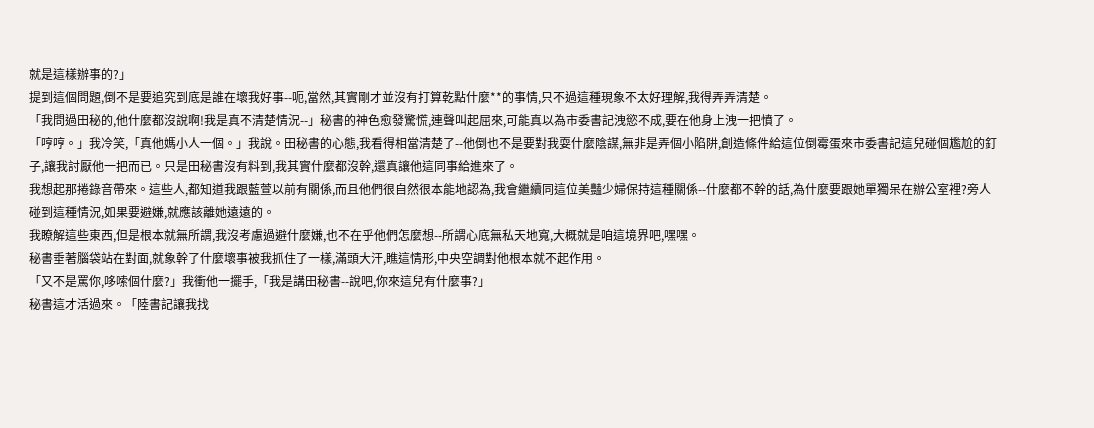就是這樣辦事的?」
提到這個問題,倒不是要追究到底是誰在壞我好事--呃,當然,其實剛才並沒有打算乾點什麼**的事情,只不過這種現象不太好理解,我得弄弄清楚。
「我問過田秘的,他什麼都沒說啊!我是真不清楚情況--」秘書的神色愈發驚慌,連聲叫起屈來,可能真以為市委書記洩慾不成,要在他身上洩一把憤了。
「哼哼。」我冷笑,「真他媽小人一個。」我說。田秘書的心態,我看得相當清楚了--他倒也不是要對我耍什麼陰謀,無非是弄個小陷阱,創造條件給這位倒霉蛋來市委書記這兒碰個尷尬的釘子,讓我討厭他一把而已。只是田秘書沒有料到,我其實什麼都沒幹,還真讓他這同事給進來了。
我想起那捲錄音帶來。這些人,都知道我跟藍萱以前有關係,而且他們很自然很本能地認為,我會繼續同這位美豔少婦保持這種關係--什麼都不幹的話,為什麼要跟她單獨呆在辦公室裡?旁人碰到這種情況,如果要避嫌,就應該離她遠遠的。
我瞭解這些東西,但是根本就無所謂,我沒考慮過避什麼嫌,也不在乎他們怎麼想--所謂心底無私天地寬,大概就是咱這境界吧,嘿嘿。
秘書垂著腦袋站在對面,就象幹了什麼壞事被我抓住了一樣,滿頭大汗,瞧這情形,中央空調對他根本就不起作用。
「又不是罵你,哆嗦個什麼?」我衝他一擺手,「我是講田秘書--說吧,你來這兒有什麼事?」
秘書這才活過來。「陸書記讓我找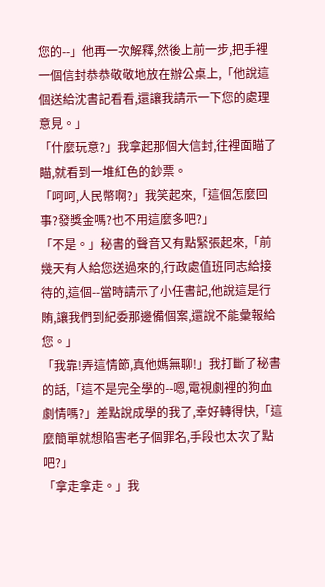您的--」他再一次解釋,然後上前一步,把手裡一個信封恭恭敬敬地放在辦公桌上,「他說這個送給沈書記看看,還讓我請示一下您的處理意見。」
「什麼玩意?」我拿起那個大信封,往裡面瞄了瞄,就看到一堆紅色的鈔票。
「呵呵,人民幣啊?」我笑起來,「這個怎麼回事?發獎金嗎?也不用這麼多吧?」
「不是。」秘書的聲音又有點緊張起來,「前幾天有人給您送過來的,行政處值班同志給接待的,這個--當時請示了小任書記,他說這是行賄,讓我們到紀委那邊備個案,還說不能彙報給您。」
「我靠!弄這情節,真他媽無聊!」我打斷了秘書的話,「這不是完全學的--嗯,電視劇裡的狗血劇情嗎?」差點說成學的我了,幸好轉得快,「這麼簡單就想陷害老子個罪名,手段也太次了點吧?」
「拿走拿走。」我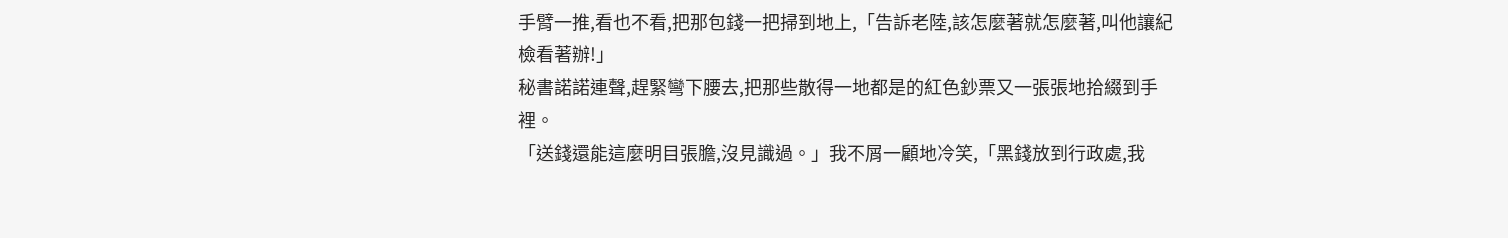手臂一推,看也不看,把那包錢一把掃到地上,「告訴老陸,該怎麼著就怎麼著,叫他讓紀檢看著辦!」
秘書諾諾連聲,趕緊彎下腰去,把那些散得一地都是的紅色鈔票又一張張地拾綴到手裡。
「送錢還能這麼明目張膽,沒見識過。」我不屑一顧地冷笑,「黑錢放到行政處,我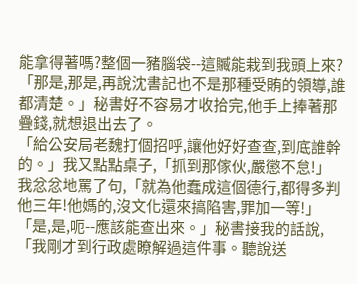能拿得著嗎?整個一豬腦袋--這贓能栽到我頭上來?
「那是,那是,再說沈書記也不是那種受賄的領導,誰都清楚。」秘書好不容易才收拾完,他手上捧著那疊錢,就想退出去了。
「給公安局老魏打個招呼,讓他好好查查,到底誰幹的。」我又點點桌子,「抓到那傢伙,嚴懲不怠!」我忿忿地罵了句,「就為他蠢成這個德行,都得多判他三年!他媽的,沒文化還來搞陷害,罪加一等!」
「是,是,呃--應該能查出來。」秘書接我的話說,「我剛才到行政處瞭解過這件事。聽說送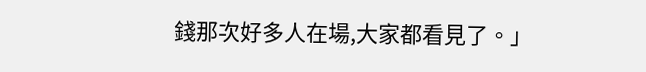錢那次好多人在場,大家都看見了。」